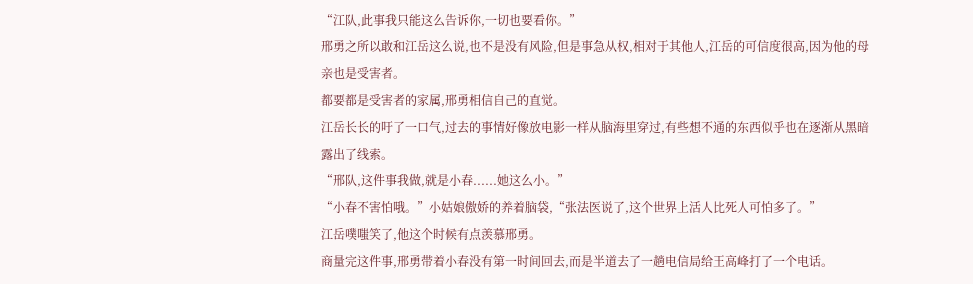“江队,此事我只能这么告诉你,一切也要看你。”
邢勇之所以敢和江岳这么说,也不是没有风险,但是事急从权,相对于其他人,江岳的可信度很高,因为他的母亲也是受害者。
都要都是受害者的家属,邢勇相信自己的直觉。
江岳长长的吁了一口气,过去的事情好像放电影一样从脑海里穿过,有些想不通的东西似乎也在逐渐从黑暗露出了线索。
“邢队,这件事我做,就是小春......她这么小。”
“小春不害怕哦。”小姑娘傲娇的养着脑袋,“张法医说了,这个世界上活人比死人可怕多了。”
江岳噗嗤笑了,他这个时候有点羡慕邢勇。
商量完这件事,邢勇带着小春没有第一时间回去,而是半道去了一趟电信局给王高峰打了一个电话。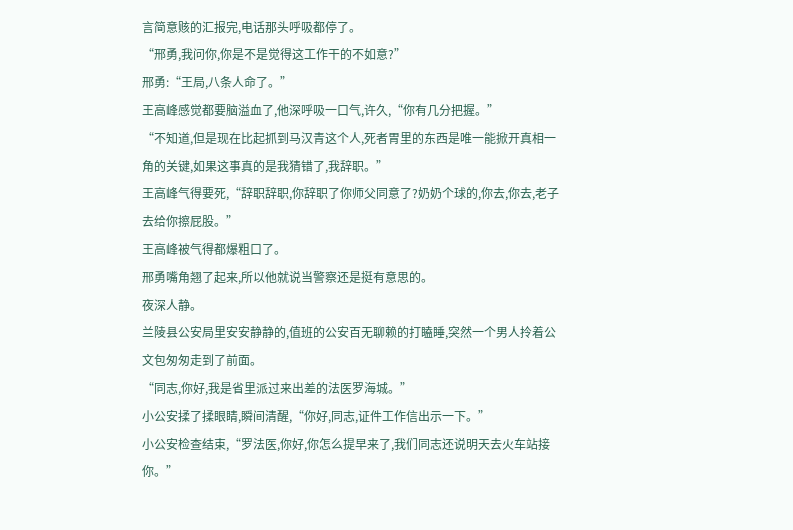言简意赅的汇报完,电话那头呼吸都停了。
“邢勇,我问你,你是不是觉得这工作干的不如意?”
邢勇:“王局,八条人命了。”
王高峰感觉都要脑溢血了,他深呼吸一口气,许久,“你有几分把握。”
“不知道,但是现在比起抓到马汉青这个人,死者胃里的东西是唯一能掀开真相一角的关键,如果这事真的是我猜错了,我辞职。”
王高峰气得要死,“辞职辞职,你辞职了你师父同意了?奶奶个球的,你去,你去,老子去给你擦屁股。”
王高峰被气得都爆粗口了。
邢勇嘴角翘了起来,所以他就说当警察还是挺有意思的。
夜深人静。
兰陵县公安局里安安静静的,值班的公安百无聊赖的打瞌睡,突然一个男人拎着公文包匆匆走到了前面。
“同志,你好,我是省里派过来出差的法医罗海城。”
小公安揉了揉眼睛,瞬间清醒,“你好,同志,证件工作信出示一下。”
小公安检查结束,“罗法医,你好,你怎么提早来了,我们同志还说明天去火车站接你。”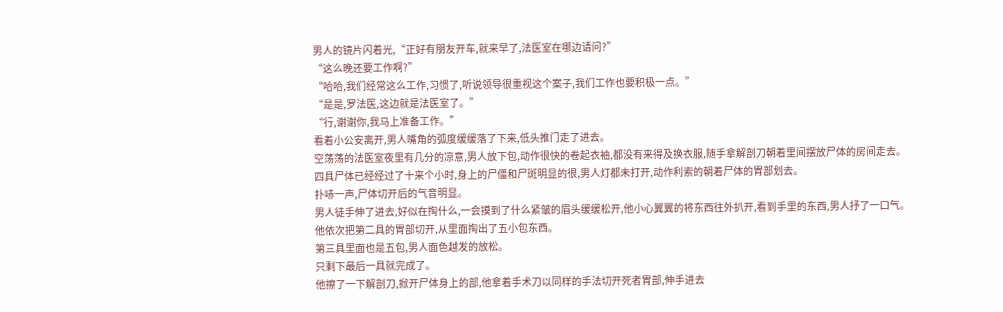男人的镜片闪着光,“正好有朋友开车,就来早了,法医室在哪边请问?”
“这么晚还要工作啊?”
“哈哈,我们经常这么工作,习惯了,听说领导很重视这个案子,我们工作也要积极一点。”
“是是,罗法医,这边就是法医室了。”
“行,谢谢你,我马上准备工作。”
看着小公安离开,男人嘴角的弧度缓缓落了下来,低头推门走了进去。
空荡荡的法医室夜里有几分的凉意,男人放下包,动作很快的卷起衣袖,都没有来得及换衣服,随手拿解剖刀朝着里间摆放尸体的房间走去。
四具尸体已经经过了十来个小时,身上的尸僵和尸斑明显的很,男人灯都未打开,动作利索的朝着尸体的胃部划去。
扑哧一声,尸体切开后的气音明显。
男人徒手伸了进去,好似在掏什么,一会摸到了什么紧皱的眉头缓缓松开,他小心翼翼的将东西往外扒开,看到手里的东西,男人抒了一口气。
他依次把第二具的胃部切开,从里面掏出了五小包东西。
第三具里面也是五包,男人面色越发的放松。
只剩下最后一具就完成了。
他擦了一下解剖刀,掀开尸体身上的部,他拿着手术刀以同样的手法切开死者胃部,伸手进去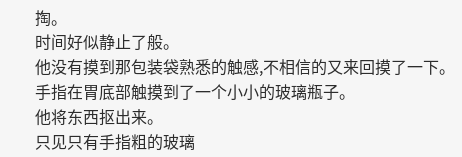掏。
时间好似静止了般。
他没有摸到那包装袋熟悉的触感,不相信的又来回摸了一下。
手指在胃底部触摸到了一个小小的玻璃瓶子。
他将东西抠出来。
只见只有手指粗的玻璃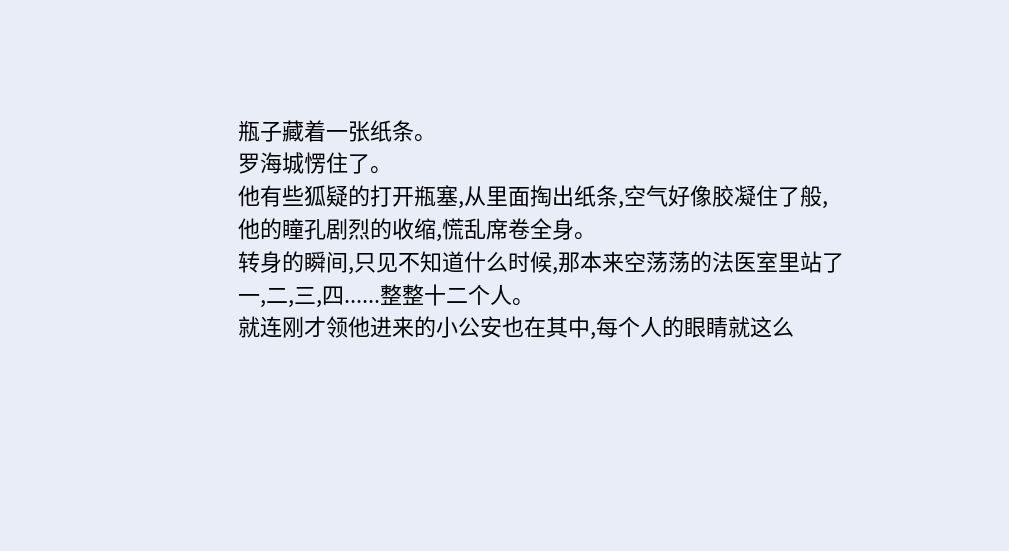瓶子藏着一张纸条。
罗海城愣住了。
他有些狐疑的打开瓶塞,从里面掏出纸条,空气好像胶凝住了般,他的瞳孔剧烈的收缩,慌乱席卷全身。
转身的瞬间,只见不知道什么时候,那本来空荡荡的法医室里站了一,二,三,四......整整十二个人。
就连刚才领他进来的小公安也在其中,每个人的眼睛就这么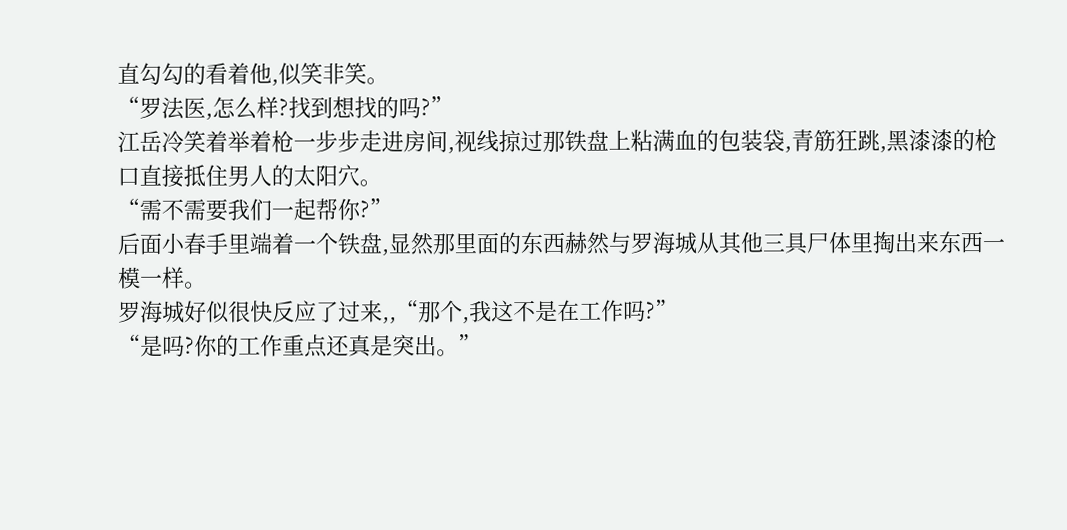直勾勾的看着他,似笑非笑。
“罗法医,怎么样?找到想找的吗?”
江岳冷笑着举着枪一步步走进房间,视线掠过那铁盘上粘满血的包装袋,青筋狂跳,黑漆漆的枪口直接抵住男人的太阳穴。
“需不需要我们一起帮你?”
后面小春手里端着一个铁盘,显然那里面的东西赫然与罗海城从其他三具尸体里掏出来东西一模一样。
罗海城好似很快反应了过来,,“那个,我这不是在工作吗?”
“是吗?你的工作重点还真是突出。”